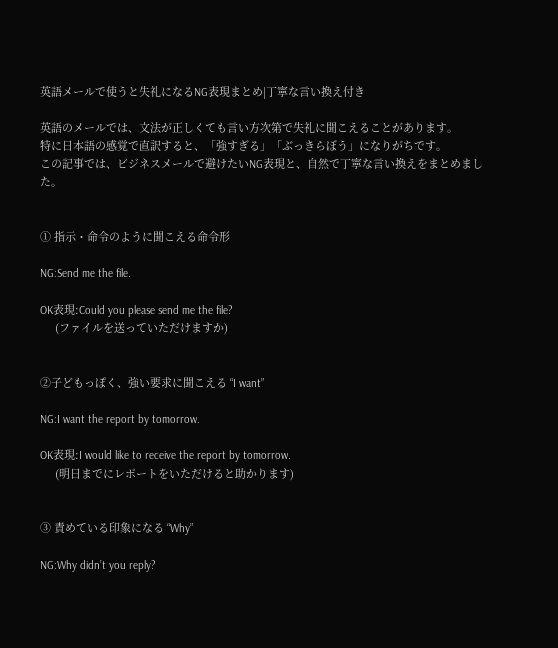英語メールで使うと失礼になるNG表現まとめ|丁寧な言い換え付き

英語のメールでは、文法が正しくても言い方次第で失礼に聞こえることがあります。
特に日本語の感覚で直訳すると、「強すぎる」「ぶっきらぼう」になりがちです。
この記事では、ビジネスメールで避けたいNG表現と、自然で丁寧な言い換えをまとめました。


① 指示・命令のように聞こえる命令形

NG:Send me the file.

OK表現:Could you please send me the file?
     (ファイルを送っていただけますか)


②子どもっぽく、強い要求に聞こえる “I want”

NG:I want the report by tomorrow.

OK表現:I would like to receive the report by tomorrow.
     (明日までにレポートをいただけると助かります)


③ 責めている印象になる “Why”

NG:Why didn’t you reply?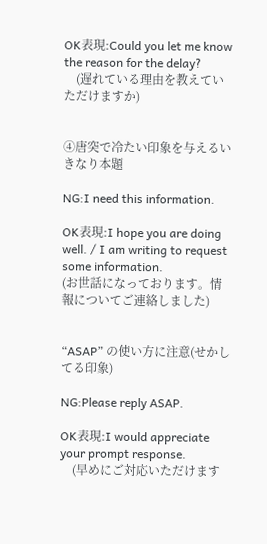OK表現:Could you let me know the reason for the delay?
    (遅れている理由を教えていただけますか)


④唐突で冷たい印象を与えるいきなり本題

NG:I need this information.

OK表現:I hope you are doing well. / I am writing to request some information.
(お世話になっております。情報についてご連絡しました)


“ASAP” の使い方に注意(せかしてる印象)

NG:Please reply ASAP.

OK表現:I would appreciate your prompt response.
    (早めにご対応いただけます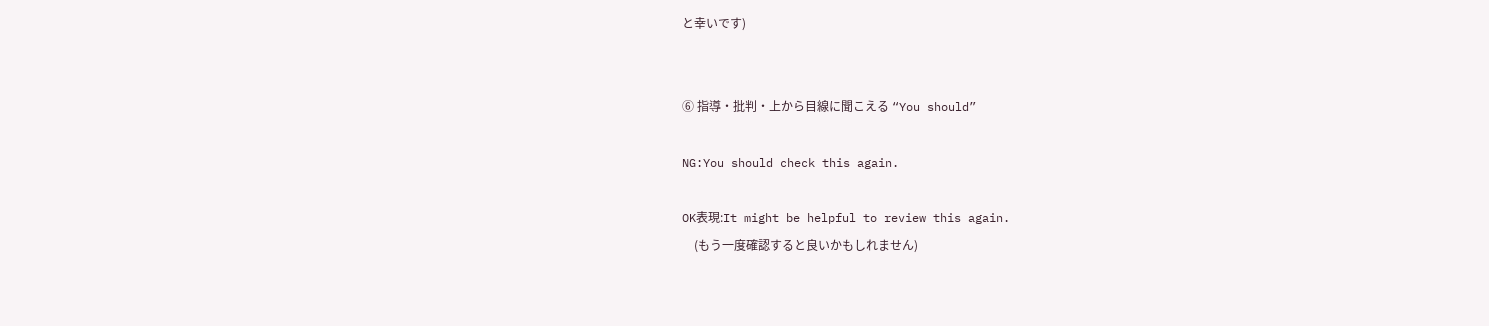と幸いです)


⑥ 指導・批判・上から目線に聞こえる “You should”

NG:You should check this again.

OK表現:It might be helpful to review this again.
    (もう一度確認すると良いかもしれません)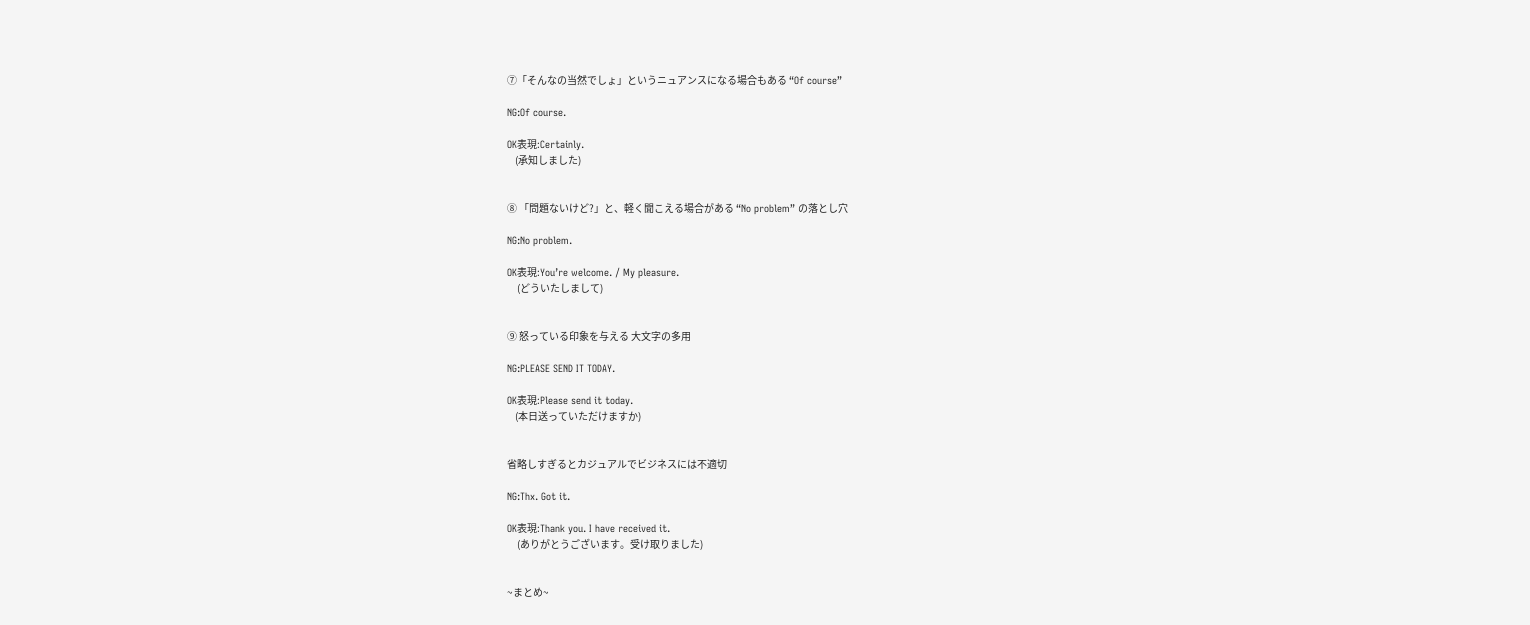⑦「そんなの当然でしょ」というニュアンスになる場合もある “Of course”

NG:Of course.

OK表現:Certainly.
    (承知しました)


⑧ 「問題ないけど?」と、軽く聞こえる場合がある “No problem” の落とし穴

NG:No problem.

OK表現:You’re welcome. / My pleasure.
     (どういたしまして)


⑨ 怒っている印象を与える 大文字の多用

NG:PLEASE SEND IT TODAY.

OK表現:Please send it today.
    (本日送っていただけますか)


省略しすぎるとカジュアルでビジネスには不適切

NG:Thx. Got it.

OK表現:Thank you. I have received it.
     (ありがとうございます。受け取りました)


~まとめ~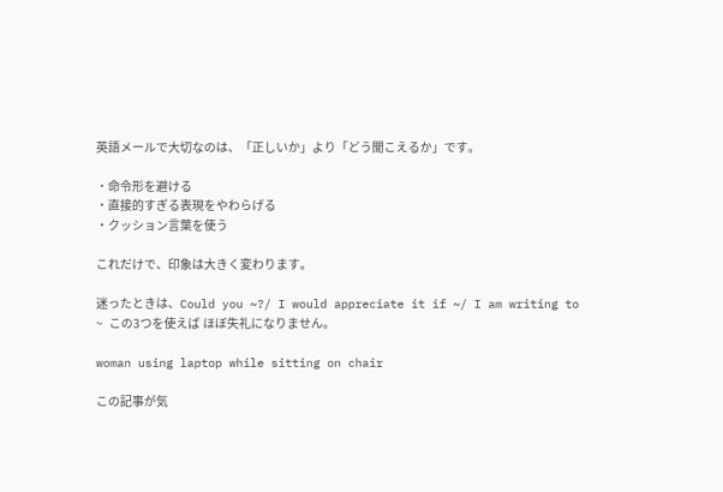英語メールで大切なのは、「正しいか」より「どう聞こえるか」です。

・命令形を避ける
・直接的すぎる表現をやわらげる
・クッション言葉を使う

これだけで、印象は大きく変わります。

迷ったときは、Could you ~?/ I would appreciate it if ~/ I am writing to ~  この3つを使えば ほぼ失礼になりません。

woman using laptop while sitting on chair

この記事が気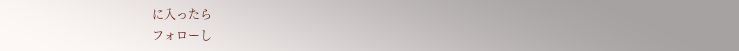に入ったら
フォローし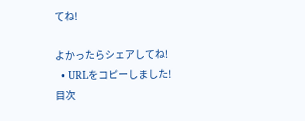てね!

よかったらシェアしてね!
  • URLをコピーしました!
目次